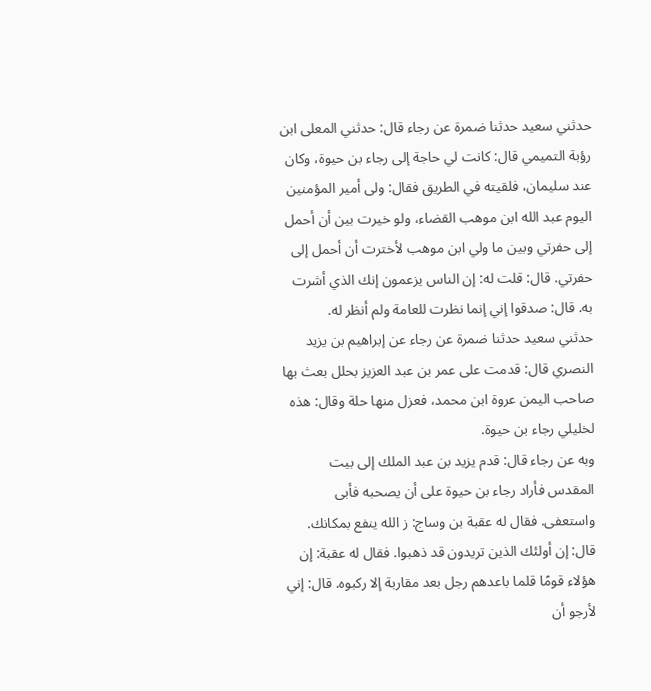حدثني سعيد حدثنا ضمرة عن رجاء قال: حدثني المعلى ابن رؤبة التميمي قال: كانت لي حاجة إلى رجاء بن حيوة، وكان عند سليمان، فلقيته في الطريق فقال: ولى أمير المؤمنين اليوم عبد الله ابن موهب القضاء، ولو خيرت بين أن أحمل إلى حفرتي وبين ما ولي ابن موهب لأخترت أن أحمل إلى حفرتي. قال: قلت له: إن الناس يزعمون إنك الذي أشرت به. قال: صدقوا إني إنما نظرت للعامة ولم أنظر له.
حدثني سعيد حدثنا ضمرة عن رجاء عن إبراهيم بن يزيد النصري قال: قدمت على عمر بن عبد العزيز بحلل بعث بها صاحب اليمن عروة ابن محمد، فعزل منها حلة وقال: هذه لخليلي رجاء بن حيوة.
وبه عن رجاء قال: قدم يزيد بن عبد الملك إلى بيت المقدس فأراد رجاء بن حيوة على أن يصحبه فأبى واستعفى. فقال له عقبة بن وساج: ز الله ينفع بمكانك. قال: إن أولئك الذين تريدون قد ذهبوا. فقال له عقبة: إن هؤلاء قومًا قلما باعدهم رجل بعد مقاربة إلا ركبوه. قال: إني لأرجو أن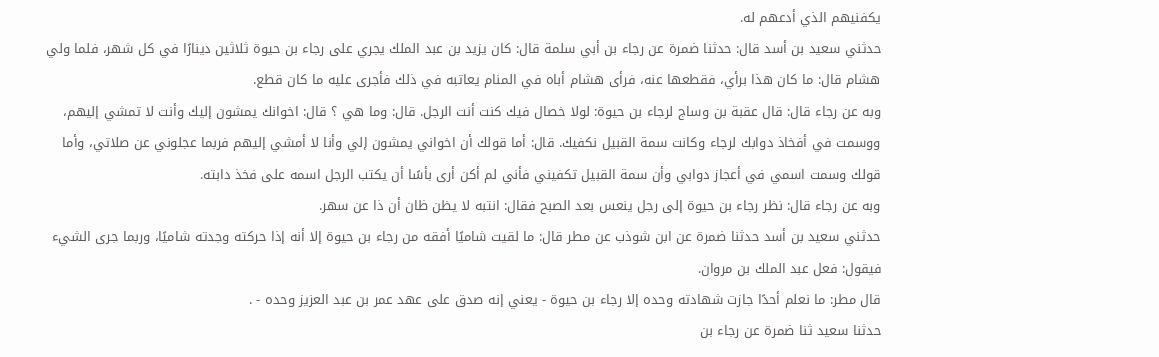يكفنيهم الذي أدعهم له.
حدثني سعيد بن أسد قال: حدثنا ضمرة عن رجاء بن أبي سلمة قال: كان يزيد بن عبد الملك يجري على رجاء بن حيوة ثلاثين دينارًا في كل شهر، فلما ولي هشام قال: ما كان هذا برأي، فقطعها عنه، فرأى هشام أباه في المنام يعاتبه في ذلك فأجرى عليه ما كان قطع.
وبه عن رجاء قال: قال عقبة بن وساج لرجاء بن حيوة: لولا خصال فيك كنت أنت الرجل. قال: وما هي ؟ قال: اخوانك يمشون إليك وأنت لا تمشي إليهم، ووسمت في أفخاذ دوابك لرجاء وكانت سمة القبيل نكفيك. قال: أما قولك أن اخواني يمشون إلي وأنا لا أمشي إليهم فربما عجلوني عن صلاتي، وأما قولك وسمت اسمي في أعجاز دوابي وأن سمة القبيل تكفيني فأني لم أكن أرى بأسًا أن يكتب الرجل اسمه على فخذ دابته.
وبه عن رجاء قال: نظر رجاء بن حيوة إلى رجل ينعس بعد الصبح فقال: انتبه لا يظن ظان أن ذا عن سهر.
حدثني سعيد بن أسد حدثنا ضمرة عن ابن شوذب عن مطر قال: ما لقيت شاميًا أفقه من رجاء بن حيوة إلا أنه إذا حركته وجدته شاميًا، وربما جرى الشيء فيقول: فعل عبد الملك بن مروان.
قال مطر: ما نعلم أحدًا جازت شهادته وحده إلا رجاء بن حيوة - يعني إنه صدق على عهد عمر بن عبد العزيز وحده - .
حدثنا سعيد ثنا ضمرة عن رجاء بن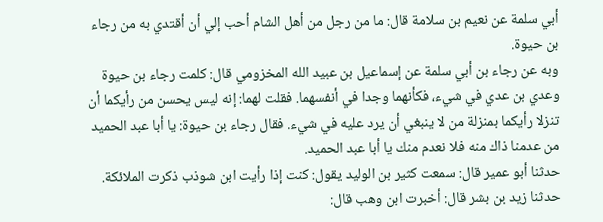أبي سلمة عن نعيم بن سلامة قال: ما من رجل من أهل الشام أحب إلي أن أقتدي به من رجاء بن حيوة.
وبه عن رجاء بن أبي سلمة عن إسماعيل بن عبيد الله المخزومي قال: كلمت رجاء بن حيوة وعدي بن عدي في شيء، فكأنهما وجدا في أنفسهما. فقلت لهما: إنه ليس يحسن من رأيكما أن تنزلا رأيكما بمنزلة من لا ينبغي أن يرد عليه في شيء. فقال رجاء بن حيوة: يا أبا عبد الحميد من عدمنا ذاك منه فلا نعدم منك يا أبا عبد الحميد.
حدثنا أبو عمير قال: سمعت كثير بن الوليد يقول: كنت إذا رأيت ابن شوذب ذكرت الملائكة.
حدثنا زيد بن بشر قال: أخبرت ابن وهب قال: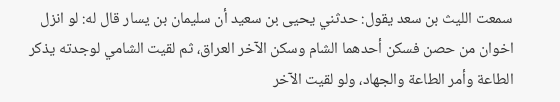سمعت الليث بن سعد يقول: حدثني يحيى بن سعيد أن سليمان بن يسار قال له: لو انزل اخوان من حصن فسكن أحدهما الشام وسكن الآخر العراق، ثم لقيت الشامي لوجدته يذكر الطاعة وأمر الطاعة والجهاد، ولو لقيت الآخر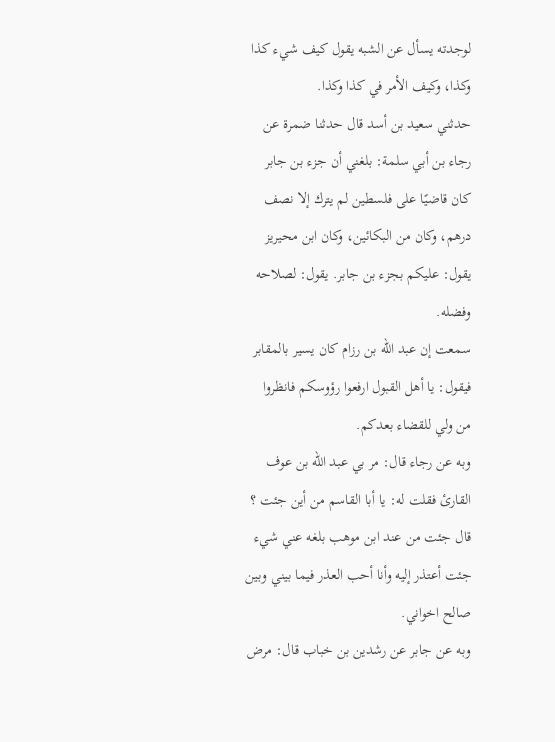لوجدته يسأل عن الشبه يقول كيف شيء كذا وكذا، وكيف الأمر في كذا وكذا.
حدثني سعيد بن أسد قال حدثنا ضمرة عن رجاء بن أبي سلمة: بلغني أن جزء بن جابر كان قاضيًا على فلسطين لم يترك إلا نصف درهم، وكان من البكائين، وكان ابن محيريز يقول: عليكم بجزء بن جابر. يقول: لصلاحه وفضله.
سمعت إن عبد الله بن رزام كان يسير بالمقابر فيقول: يا أهل القبول ارفعوا رؤوسكم فانظروا من ولي للقضاء بعدكم.
وبه عن رجاء قال: مر بي عبد الله بن عوف القارئ فقلت له: يا أبا القاسم من أين جئت ؟ قال جئت من عند ابن موهب بلغه عني شيء جئت أعتذر إليه وأنا أحب العذر فيما بيني وبين صالح اخواني.
وبه عن جابر عن رشدين بن خباب قال: مرض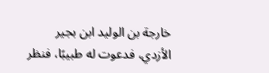خارجة بن الوليد ابن بجير الأزدي، فدعوت له طبيبًا، فنظر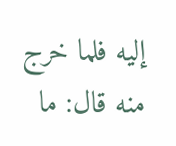إليه فلما خرج منه قال: ما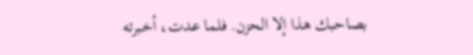بصاحبك هذا إلا الحزن. فلما عدت، أخبرته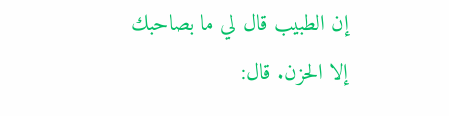إن الطبيب قال لي ما بصاحبك إلا الحزن. قال: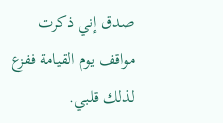صدق إني ذكرت مواقف يوم القيامة ففزع لذلك قلبي.